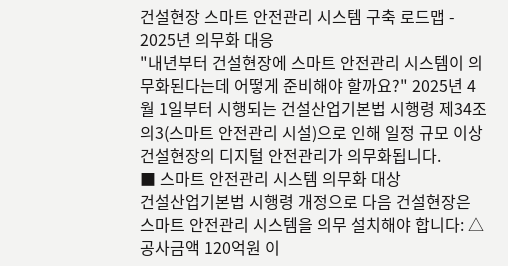건설현장 스마트 안전관리 시스템 구축 로드맵 - 2025년 의무화 대응
"내년부터 건설현장에 스마트 안전관리 시스템이 의무화된다는데 어떻게 준비해야 할까요?" 2025년 4월 1일부터 시행되는 건설산업기본법 시행령 제34조의3(스마트 안전관리 시설)으로 인해 일정 규모 이상 건설현장의 디지털 안전관리가 의무화됩니다.
■ 스마트 안전관리 시스템 의무화 대상
건설산업기본법 시행령 개정으로 다음 건설현장은 스마트 안전관리 시스템을 의무 설치해야 합니다: △공사금액 120억원 이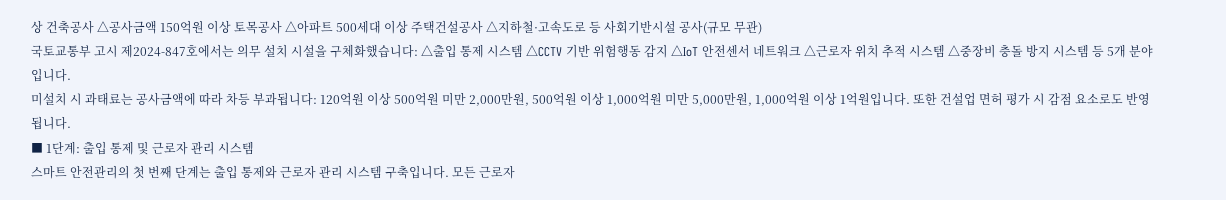상 건축공사 △공사금액 150억원 이상 토목공사 △아파트 500세대 이상 주택건설공사 △지하철·고속도로 등 사회기반시설 공사(규모 무관)
국토교통부 고시 제2024-847호에서는 의무 설치 시설을 구체화했습니다: △출입 통제 시스템 △CCTV 기반 위험행동 감지 △IoT 안전센서 네트워크 △근로자 위치 추적 시스템 △중장비 충돌 방지 시스템 등 5개 분야입니다.
미설치 시 과태료는 공사금액에 따라 차등 부과됩니다: 120억원 이상 500억원 미만 2,000만원, 500억원 이상 1,000억원 미만 5,000만원, 1,000억원 이상 1억원입니다. 또한 건설업 면허 평가 시 감점 요소로도 반영됩니다.
■ 1단계: 출입 통제 및 근로자 관리 시스템
스마트 안전관리의 첫 번째 단계는 출입 통제와 근로자 관리 시스템 구축입니다. 모든 근로자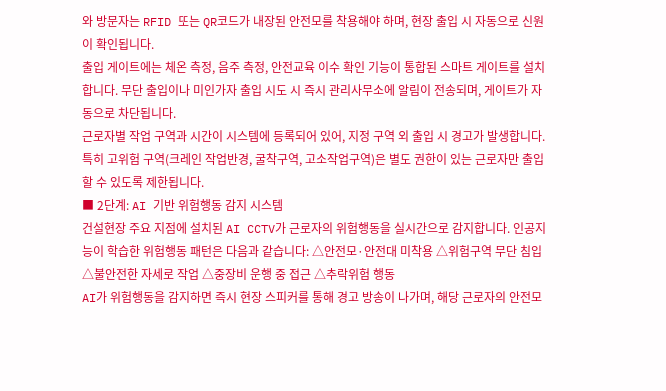와 방문자는 RFID 또는 QR코드가 내장된 안전모를 착용해야 하며, 현장 출입 시 자동으로 신원이 확인됩니다.
출입 게이트에는 체온 측정, 음주 측정, 안전교육 이수 확인 기능이 통합된 스마트 게이트를 설치합니다. 무단 출입이나 미인가자 출입 시도 시 즉시 관리사무소에 알림이 전송되며, 게이트가 자동으로 차단됩니다.
근로자별 작업 구역과 시간이 시스템에 등록되어 있어, 지정 구역 외 출입 시 경고가 발생합니다. 특히 고위험 구역(크레인 작업반경, 굴착구역, 고소작업구역)은 별도 권한이 있는 근로자만 출입할 수 있도록 제한됩니다.
■ 2단계: AI 기반 위험행동 감지 시스템
건설현장 주요 지점에 설치된 AI CCTV가 근로자의 위험행동을 실시간으로 감지합니다. 인공지능이 학습한 위험행동 패턴은 다음과 같습니다: △안전모·안전대 미착용 △위험구역 무단 침입 △불안전한 자세로 작업 △중장비 운행 중 접근 △추락위험 행동
AI가 위험행동을 감지하면 즉시 현장 스피커를 통해 경고 방송이 나가며, 해당 근로자의 안전모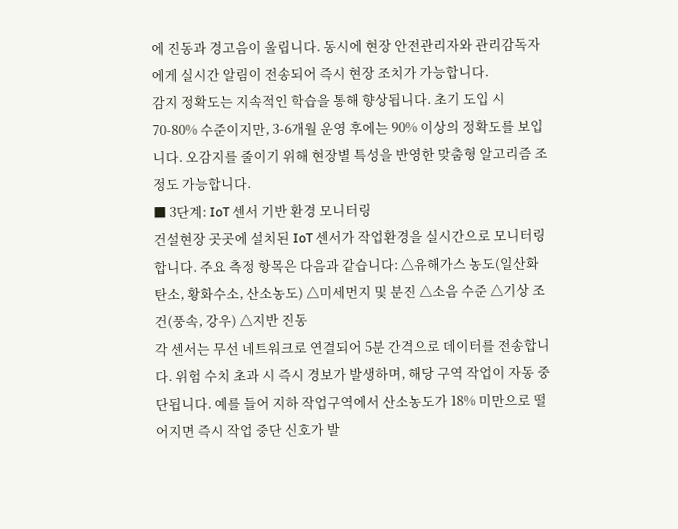에 진동과 경고음이 울립니다. 동시에 현장 안전관리자와 관리감독자에게 실시간 알림이 전송되어 즉시 현장 조치가 가능합니다.
감지 정확도는 지속적인 학습을 통해 향상됩니다. 초기 도입 시 70-80% 수준이지만, 3-6개월 운영 후에는 90% 이상의 정확도를 보입니다. 오감지를 줄이기 위해 현장별 특성을 반영한 맞춤형 알고리즘 조정도 가능합니다.
■ 3단계: IoT 센서 기반 환경 모니터링
건설현장 곳곳에 설치된 IoT 센서가 작업환경을 실시간으로 모니터링합니다. 주요 측정 항목은 다음과 같습니다: △유해가스 농도(일산화탄소, 황화수소, 산소농도) △미세먼지 및 분진 △소음 수준 △기상 조건(풍속, 강우) △지반 진동
각 센서는 무선 네트워크로 연결되어 5분 간격으로 데이터를 전송합니다. 위험 수치 초과 시 즉시 경보가 발생하며, 해당 구역 작업이 자동 중단됩니다. 예를 들어 지하 작업구역에서 산소농도가 18% 미만으로 떨어지면 즉시 작업 중단 신호가 발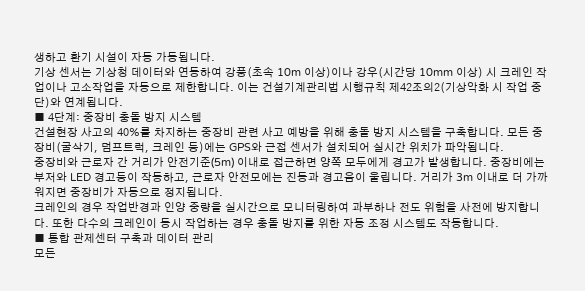생하고 환기 시설이 자동 가동됩니다.
기상 센서는 기상청 데이터와 연동하여 강풍(초속 10m 이상)이나 강우(시간당 10mm 이상) 시 크레인 작업이나 고소작업을 자동으로 제한합니다. 이는 건설기계관리법 시행규칙 제42조의2(기상악화 시 작업 중단)와 연계됩니다.
■ 4단계: 중장비 충돌 방지 시스템
건설현장 사고의 40%를 차지하는 중장비 관련 사고 예방을 위해 충돌 방지 시스템을 구축합니다. 모든 중장비(굴삭기, 덤프트럭, 크레인 등)에는 GPS와 근접 센서가 설치되어 실시간 위치가 파악됩니다.
중장비와 근로자 간 거리가 안전기준(5m) 이내로 접근하면 양쪽 모두에게 경고가 발생합니다. 중장비에는 부저와 LED 경고등이 작동하고, 근로자 안전모에는 진동과 경고음이 울립니다. 거리가 3m 이내로 더 가까워지면 중장비가 자동으로 정지됩니다.
크레인의 경우 작업반경과 인양 중량을 실시간으로 모니터링하여 과부하나 전도 위험을 사전에 방지합니다. 또한 다수의 크레인이 동시 작업하는 경우 충돌 방지를 위한 자동 조정 시스템도 작동합니다.
■ 통합 관제센터 구축과 데이터 관리
모든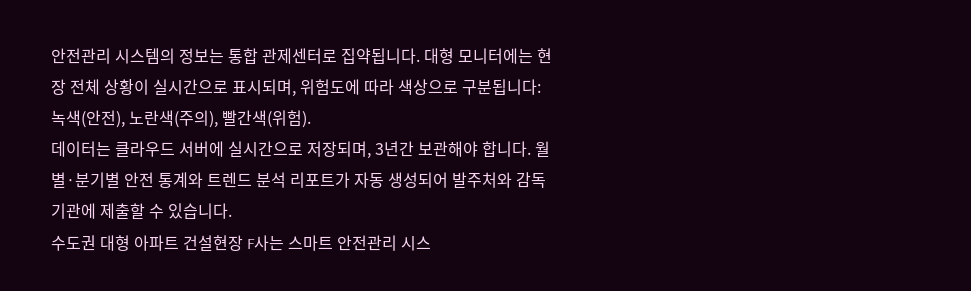안전관리 시스템의 정보는 통합 관제센터로 집약됩니다. 대형 모니터에는 현장 전체 상황이 실시간으로 표시되며, 위험도에 따라 색상으로 구분됩니다: 녹색(안전), 노란색(주의), 빨간색(위험).
데이터는 클라우드 서버에 실시간으로 저장되며, 3년간 보관해야 합니다. 월별·분기별 안전 통계와 트렌드 분석 리포트가 자동 생성되어 발주처와 감독기관에 제출할 수 있습니다.
수도권 대형 아파트 건설현장 F사는 스마트 안전관리 시스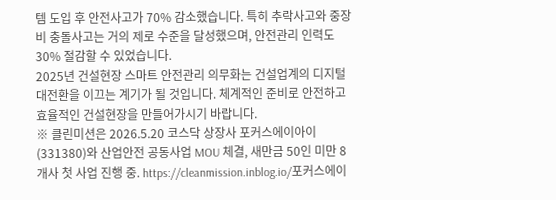템 도입 후 안전사고가 70% 감소했습니다. 특히 추락사고와 중장비 충돌사고는 거의 제로 수준을 달성했으며, 안전관리 인력도 30% 절감할 수 있었습니다.
2025년 건설현장 스마트 안전관리 의무화는 건설업계의 디지털 대전환을 이끄는 계기가 될 것입니다. 체계적인 준비로 안전하고 효율적인 건설현장을 만들어가시기 바랍니다.
※ 클린미션은 2026.5.20 코스닥 상장사 포커스에이아이(331380)와 산업안전 공동사업 MOU 체결, 새만금 50인 미만 8개사 첫 사업 진행 중. https://cleanmission.inblog.io/포커스에이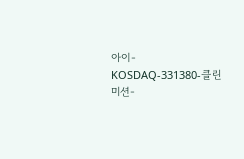아이-KOSDAQ-331380-클린미션-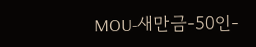MOU-새만금-50인-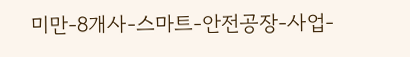미만-8개사-스마트-안전공장-사업-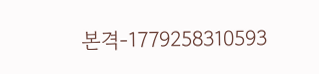본격-1779258310593